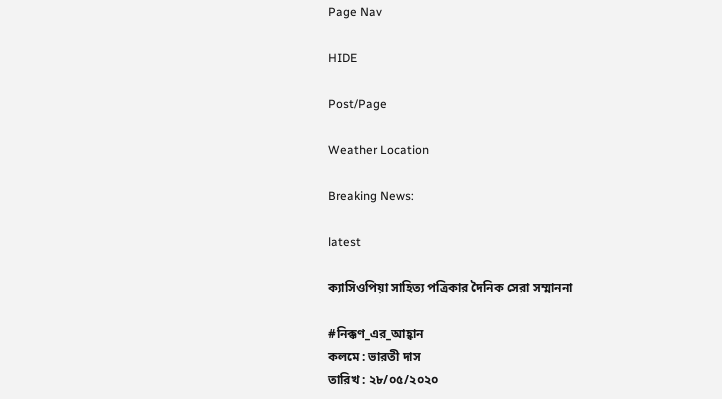Page Nav

HIDE

Post/Page

Weather Location

Breaking News:

latest

ক্যাসিওপিয়া সাহিত্য পত্রিকার দৈনিক সেরা সম্মাননা

#নিক্কণ_এর_আহ্বান
কলমে : ভারতী দাস
তারিখ : ২৮/০৫/২০২০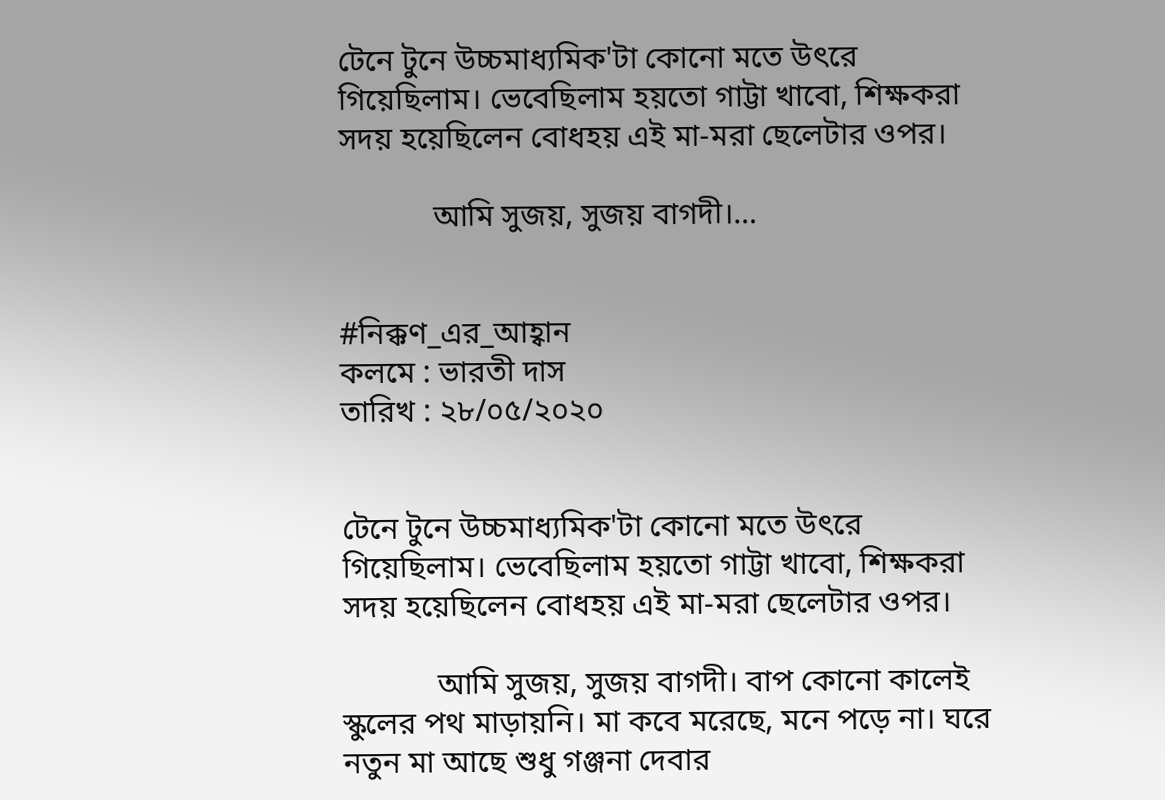টেনে টুনে উচ্চমাধ্যমিক'টা কোনো মতে উৎরে গিয়েছিলাম। ভেবেছিলাম হয়তো গাট্টা খাবো, শিক্ষকরা সদয় হয়েছিলেন বোধহয় এই মা-মরা ছেলেটার ওপর।

            আমি সুজয়, সুজয় বাগদী।…


#নিক্কণ_এর_আহ্বান
কলমে : ভারতী দাস
তারিখ : ২৮/০৫/২০২০


টেনে টুনে উচ্চমাধ্যমিক'টা কোনো মতে উৎরে গিয়েছিলাম। ভেবেছিলাম হয়তো গাট্টা খাবো, শিক্ষকরা সদয় হয়েছিলেন বোধহয় এই মা-মরা ছেলেটার ওপর।

            আমি সুজয়, সুজয় বাগদী। বাপ কোনো কালেই স্কুলের পথ মাড়ায়নি। মা কবে মরেছে, মনে পড়ে না। ঘরে নতুন মা আছে শুধু গঞ্জনা দেবার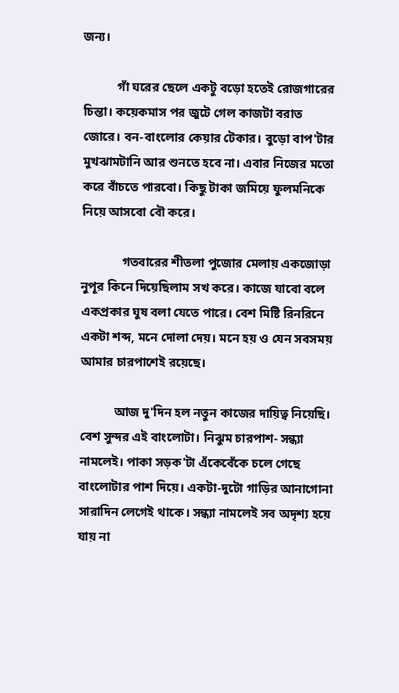জন্য।

           গাঁ ঘরের ছেলে একটু বড়ো হতেই রোজগারের চিন্তা। কয়েকমাস পর জুটে গেল কাজটা বরাত জোরে। বন-বাংলোর কেয়ার টেকার। বুড়ো বাপ'টার মুখঝামটানি আর শুনতে হবে না। এবার নিজের মতো করে বাঁচতে পারবো। কিছু টাকা জমিয়ে ফুলমনিকে নিয়ে আসবো বৌ করে।

             গতবারের শীতলা পুজোর মেলায় একজোড়া নুপূর কিনে দিয়েছিলাম সখ করে। কাজে যাবো বলে একপ্রকার ঘুষ বলা যেতে পারে। বেশ মিষ্টি রিনরিনে একটা শব্দ, মনে দোলা দেয়। মনে হয় ও যেন সবসময় আমার চারপাশেই রয়েছে।

           আজ দু'দিন হল নতুন কাজের দায়িত্ব নিয়েছি। বেশ সুন্দর এই বাংলোটা। নিঝুম চারপাশ- সন্ধ্যা নামলেই। পাকা সড়ক'টা এঁকেবেঁকে চলে গেছে বাংলোটার পাশ দিয়ে। একটা-দুটো গাড়ির আনাগোনা সারাদিন লেগেই থাকে। সন্ধ্যা নামলেই সব অদৃশ্য হয়ে যায় না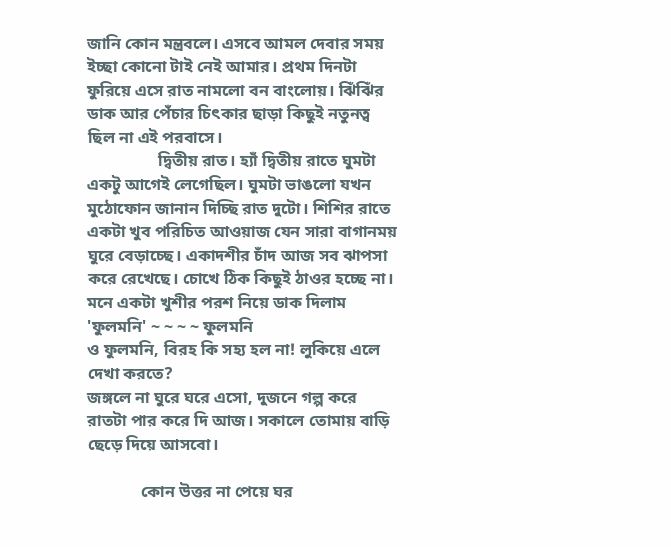জানি কোন মন্ত্রবলে। এসবে আমল দেবার সময় ইচ্ছা কোনো টাই নেই আমার। প্রথম দিনটা ফুরিয়ে এসে রাত নামলো বন বাংলোয়। ঝিঁঝিঁর ডাক আর পেঁচার চিৎকার ছাড়া কিছুই নতুনত্ব ছিল না এই পরবাসে।
                 দ্বিতীয় রাত। হ্যাঁ দ্বিতীয় রাতে ঘুমটা একটু আগেই লেগেছিল। ঘুমটা ভাঙলো যখন মুঠোফোন জানান দিচ্ছি রাত দুটো। শিশির রাতে একটা খুব পরিচিত আওয়াজ যেন সারা বাগানময় ঘুরে বেড়াচ্ছে। একাদশীর চাঁদ আজ সব ঝাপসা করে রেখেছে। চোখে ঠিক কিছুই ঠাওর হচ্ছে না। মনে একটা খুশীর পরশ নিয়ে ডাক দিলাম
'ফুলমনি' ~ ~ ~ ~ ফুলমনি
ও ফুলমনি, বিরহ কি সহ্য হল না! লুকিয়ে এলে দেখা করতে?
জঙ্গলে না ঘুরে ঘরে এসো, দুজনে গল্প করে রাতটা পার করে দি আজ। সকালে তোমায় বাড়ি ছেড়ে দিয়ে আসবো।

             কোন উত্তর না পেয়ে ঘর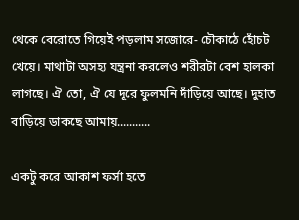থেকে বেরোতে গিয়েই পড়লাম সজোরে- চৌকাঠে হোঁচট খেয়ে। মাথাটা অসহ্য যন্ত্রনা করলেও শরীরটা বেশ হালকা লাগছে। ঐ তো, ঐ যে দূরে ফুলমনি দাঁড়িয়ে আছে। দুহাত বাড়িয়ে ডাকছে আমায়...........

একটু করে আকাশ ফর্সা হতে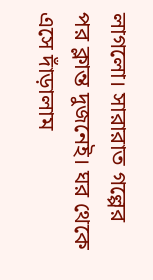লাগলো। সারারাত গল্পের পর ক্লান্ত দুজনেই। ঘর থেকে এসে দাঁড়ালাম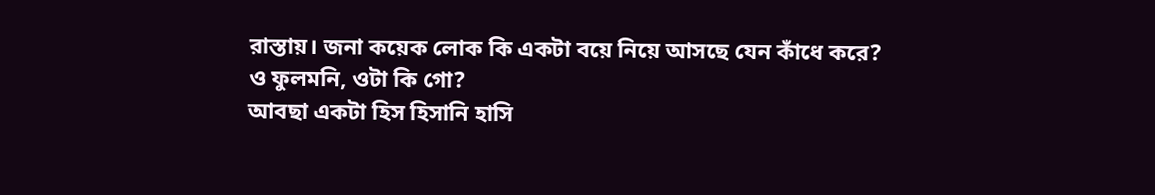রাস্তায়। জনা কয়েক লোক কি একটা বয়ে নিয়ে আসছে যেন কাঁধে করে?
ও ফুলমনি, ওটা কি গো?
আবছা একটা হিস হিসানি হাসি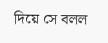দিয়ে সে বলল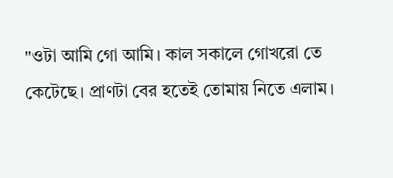"ওটা আমি গো আমি। কাল সকালে গোখরো তে কেটেছে। প্রাণটা বের হতেই তোমায় নিতে এলাম।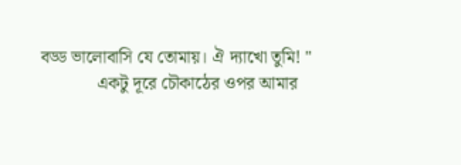বড্ড ভালোবাসি যে তোমায়। ঐ দ্যাখো তুমি! "
             একটু দূরে চৌকাঠের ওপর আমার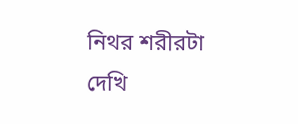নিথর শরীরটা দেখি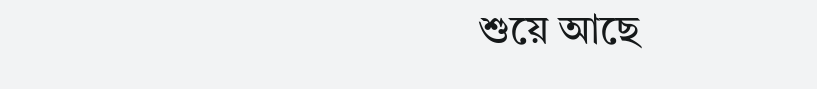শুয়ে আছে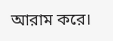আরাম করে।